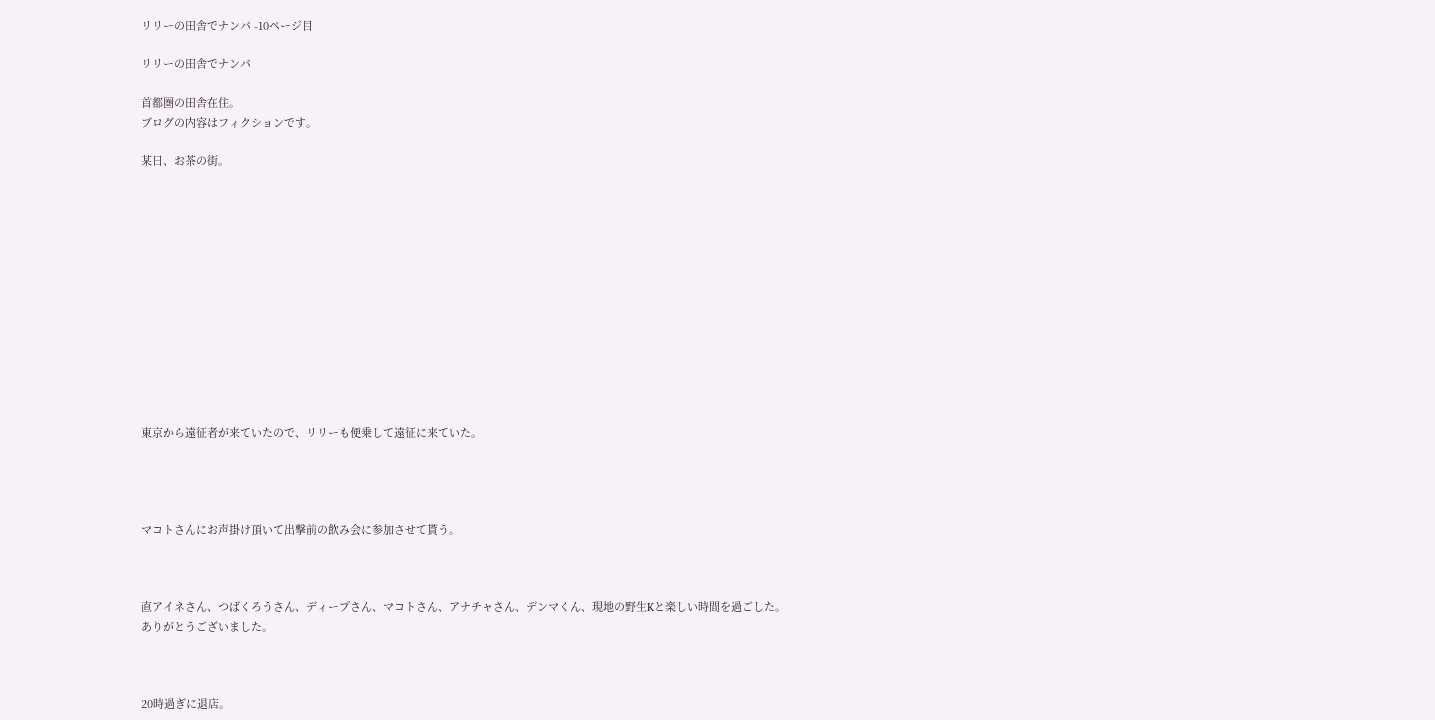リリーの田舎でナンパ -10ページ目

リリーの田舎でナンパ

首都圏の田舎在住。
ブログの内容はフィクションです。

某日、お茶の街。













東京から遠征者が来ていたので、リリーも便乗して遠征に来ていた。




マコトさんにお声掛け頂いて出撃前の飲み会に参加させて貰う。



直アイネさん、つばくろうさん、ディープさん、マコトさん、アナチャさん、デンマくん、現地の野生Kと楽しい時間を過ごした。ありがとうございました。



20時過ぎに退店。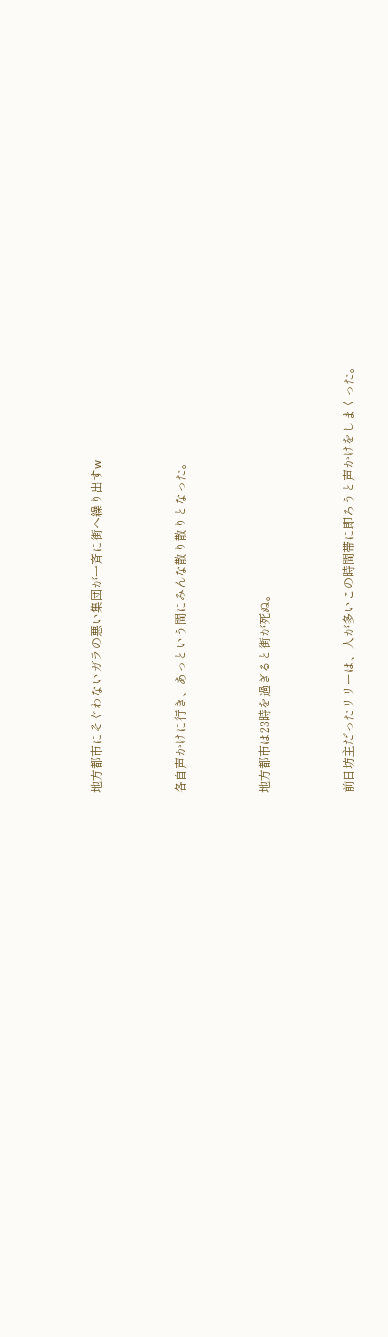地方都市にそぐわないガラの悪い集団が一斉に街へ繰り出すw



各自声かけに行き、あっという間にみんな散り散りとなった。



地方都市は23時を過ぎると街が死ぬ。



前日坊主だったリリーは、人が多いこの時間帯に即ろうと声かけをしまくった。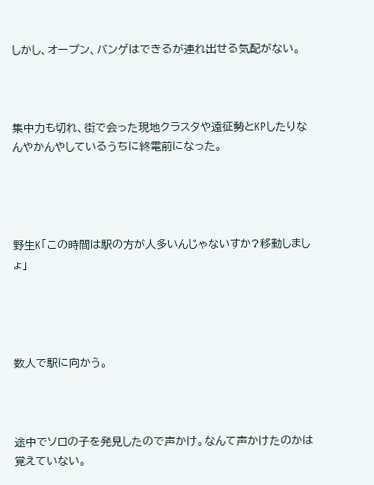しかし、オープン、バンゲはできるが連れ出せる気配がない。



集中力も切れ、街で会った現地クラスタや遠征勢とKPしたりなんやかんやしているうちに終電前になった。




野生K「この時間は駅の方が人多いんじゃないすか?移動しましょ」




数人で駅に向かう。



途中でソロの子を発見したので声かけ。なんて声かけたのかは覚えていない。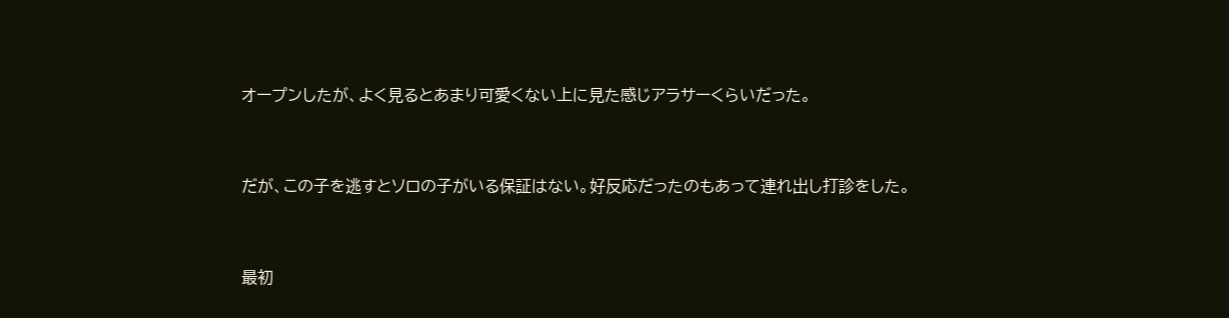オープンしたが、よく見るとあまり可愛くない上に見た感じアラサーくらいだった。



だが、この子を逃すとソロの子がいる保証はない。好反応だったのもあって連れ出し打診をした。



最初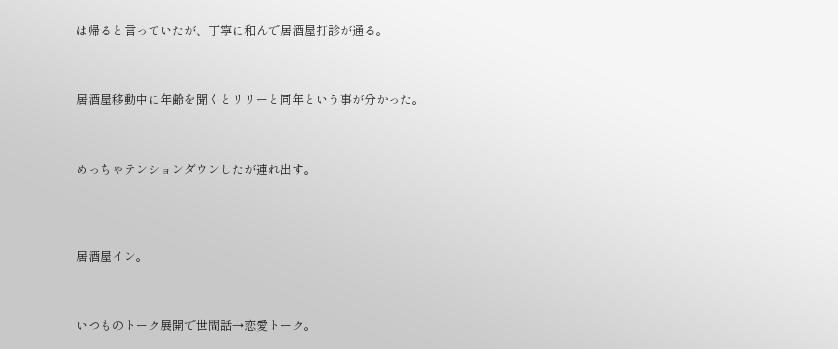は帰ると言っていたが、丁寧に和んで居酒屋打診が通る。



居酒屋移動中に年齢を聞くとリリーと同年という事が分かった。



めっちゃテンションダウンしたが連れ出す。




居酒屋イン。



いつものトーク展開で世間話→恋愛トーク。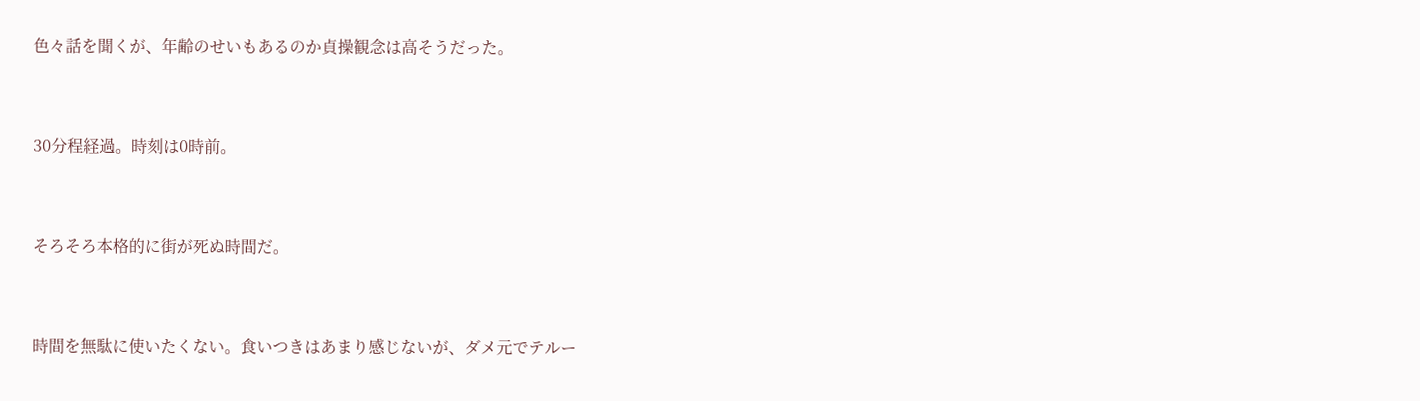色々話を聞くが、年齢のせいもあるのか貞操観念は高そうだった。




30分程経過。時刻は0時前。




そろそろ本格的に街が死ぬ時間だ。




時間を無駄に使いたくない。食いつきはあまり感じないが、ダメ元でテルー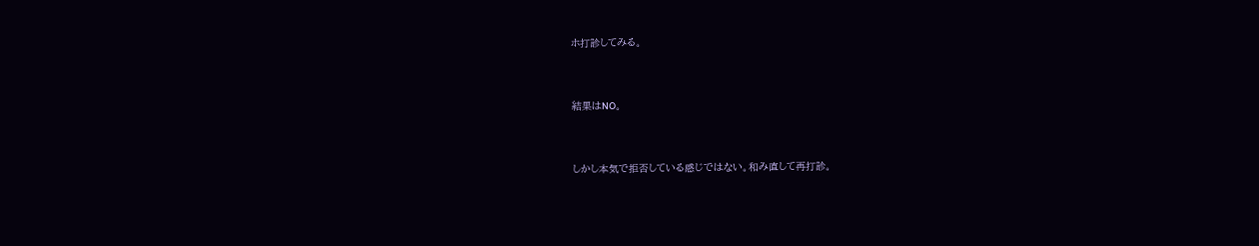ホ打診してみる。


結果はNO。


しかし本気で拒否している感じではない。和み直して再打診。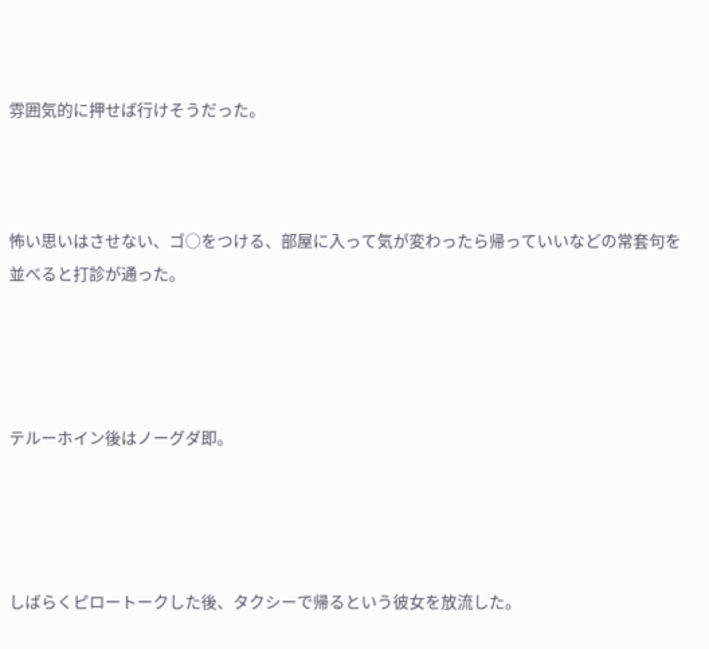雰囲気的に押せば行けそうだった。



怖い思いはさせない、ゴ○をつける、部屋に入って気が変わったら帰っていいなどの常套句を並べると打診が通った。




テルーホイン後はノーグダ即。




しばらくピロートークした後、タクシーで帰るという彼女を放流した。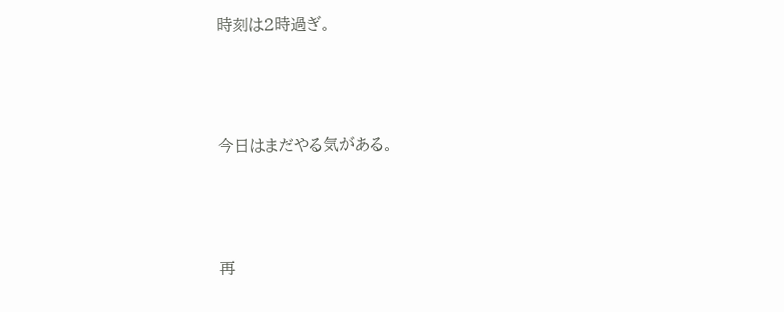時刻は2時過ぎ。



今日はまだやる気がある。



再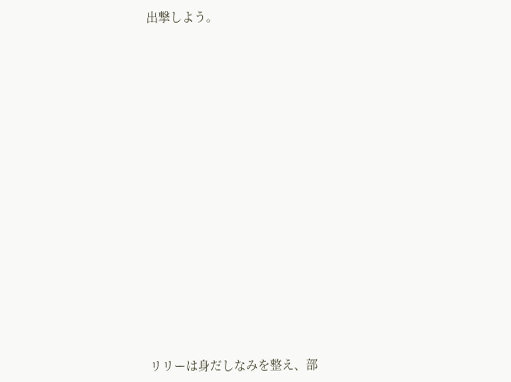出撃しよう。


















リリーは身だしなみを整え、部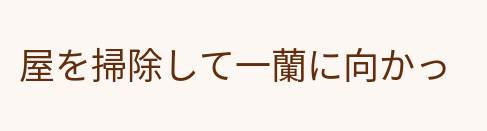屋を掃除して一蘭に向かっ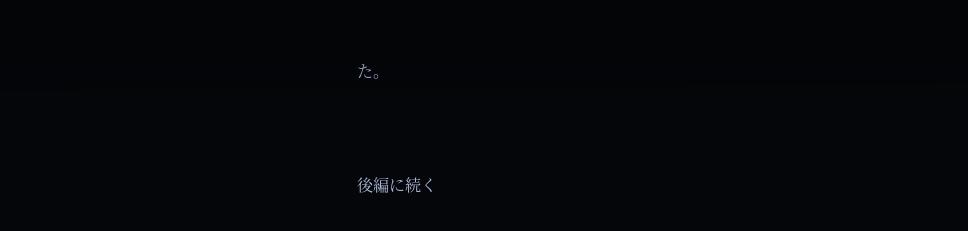た。




後編に続く